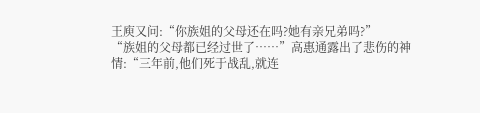王庾又问:“你族姐的父母还在吗?她有亲兄弟吗?”
“族姐的父母都已经过世了……”高惠通露出了悲伤的神情:“三年前,他们死于战乱,就连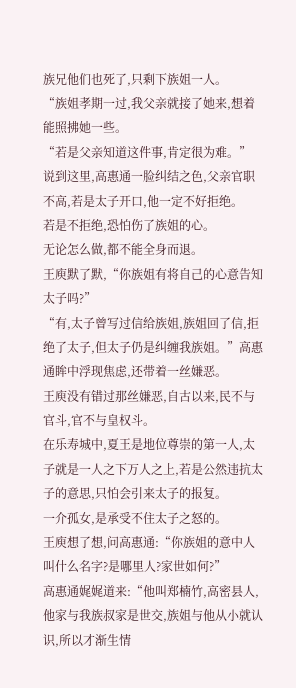族兄他们也死了,只剩下族姐一人。
“族姐孝期一过,我父亲就接了她来,想着能照拂她一些。
“若是父亲知道这件事,肯定很为难。”
说到这里,高惠通一脸纠结之色,父亲官职不高,若是太子开口,他一定不好拒绝。
若是不拒绝,恐怕伤了族姐的心。
无论怎么做,都不能全身而退。
王庾默了默,“你族姐有将自己的心意告知太子吗?”
“有,太子曾写过信给族姐,族姐回了信,拒绝了太子,但太子仍是纠缠我族姐。”高惠通眸中浮现焦虑,还带着一丝嫌恶。
王庾没有错过那丝嫌恶,自古以来,民不与官斗,官不与皇权斗。
在乐寿城中,夏王是地位尊崇的第一人,太子就是一人之下万人之上,若是公然违抗太子的意思,只怕会引来太子的报复。
一介孤女,是承受不住太子之怒的。
王庾想了想,问高惠通:“你族姐的意中人叫什么名字?是哪里人?家世如何?”
高惠通娓娓道来:“他叫郑楠竹,高密县人,他家与我族叔家是世交,族姐与他从小就认识,所以才渐生情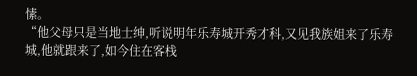愫。
“他父母只是当地士绅,听说明年乐寿城开秀才科,又见我族姐来了乐寿城,他就跟来了,如今住在客栈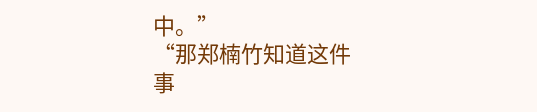中。”
“那郑楠竹知道这件事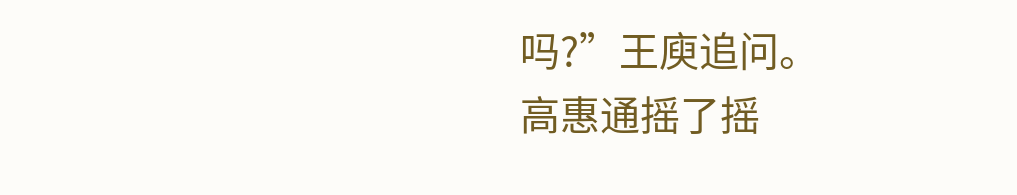吗?”王庾追问。
高惠通摇了摇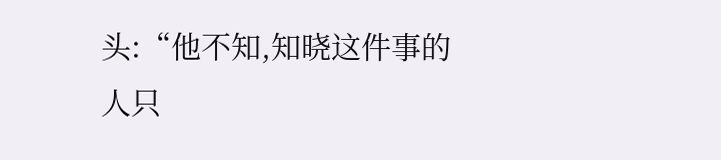头:“他不知,知晓这件事的人只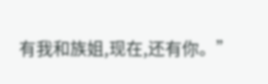有我和族姐,现在,还有你。”